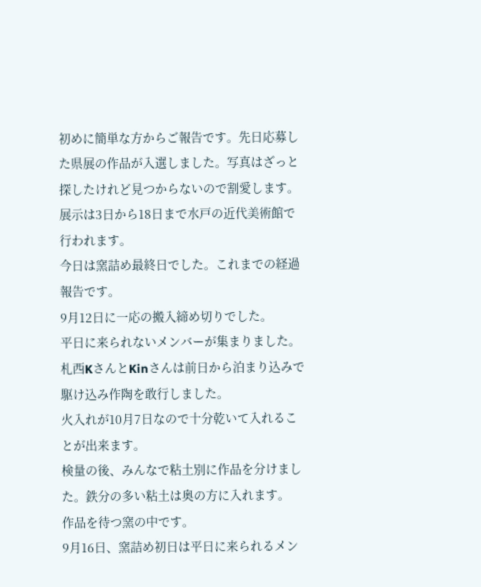初めに簡単な方からご報告です。先日応募した県展の作品が入選しました。写真はざっと探したけれど見つからないので割愛します。
展示は3日から18日まで水戸の近代美術館で行われます。
今日は窯詰め最終日でした。これまでの経過報告です。
9月12日に一応の搬入締め切りでした。
平日に来られないメンバーが集まりました。札西KさんとKinさんは前日から泊まり込みで駆け込み作陶を敢行しました。
火入れが10月7日なので十分乾いて入れることが出来ます。
検量の後、みんなで粘土別に作品を分けました。鉄分の多い粘土は奥の方に入れます。
作品を待つ窯の中です。
9月16日、窯詰め初日は平日に来られるメン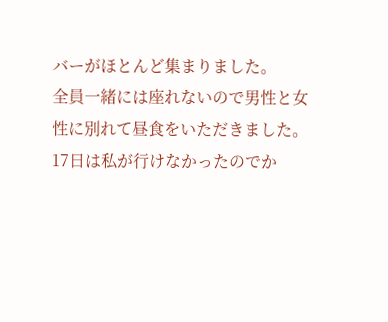バーがほとんど集まりました。
全員一緒には座れないので男性と女性に別れて昼食をいただきました。17日は私が行けなかったのでか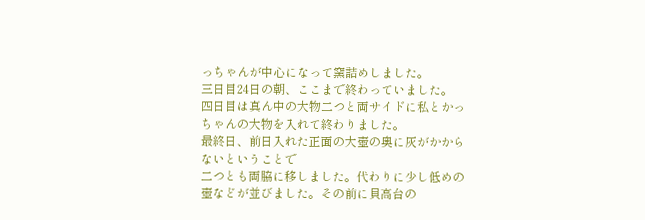っちゃんが中心になって窯詰めしました。
三日目24日の朝、ここまで終わっていました。
四日目は真ん中の大物二つと両サイドに私とかっちゃんの大物を入れて終わりました。
最終日、前日入れた正面の大壺の奥に灰がかからないということで
二つとも両脇に移しました。代わりに少し低めの壺などが並びました。その前に貝高台の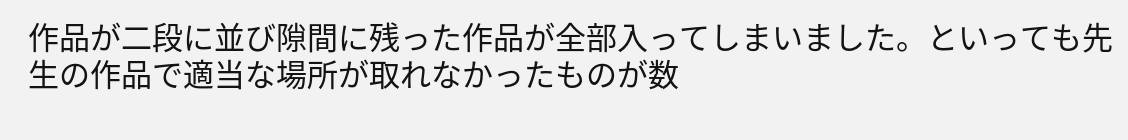作品が二段に並び隙間に残った作品が全部入ってしまいました。といっても先生の作品で適当な場所が取れなかったものが数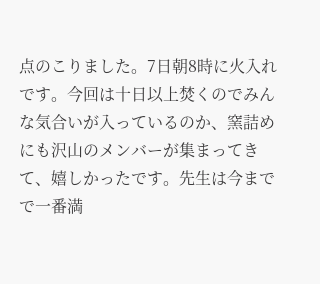点のこりました。7日朝8時に火入れです。今回は十日以上焚くのでみんな気合いが入っているのか、窯詰めにも沢山のメンバーが集まってきて、嬉しかったです。先生は今までで一番満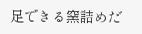足できる窯詰めだ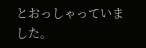とおっしゃっていました。